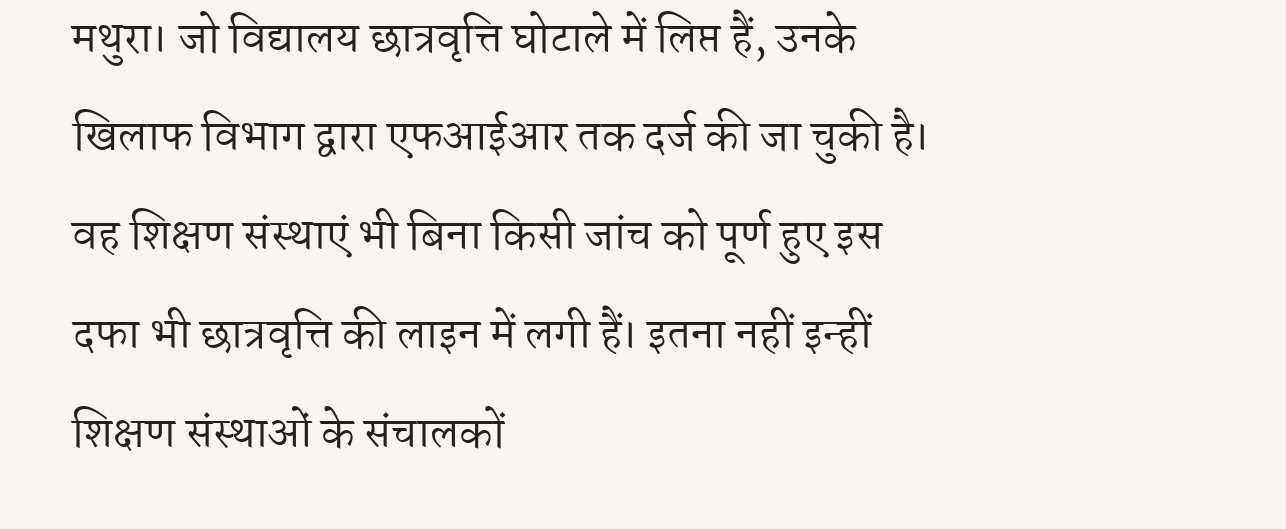मथुरा। जो विद्यालय छात्रवृत्ति घोटाले में लिप्त हैं, उनके खिलाफ विभाग द्वारा एफआईआर तक दर्ज की जा चुकी है। वह शिक्षण संस्थाएं भी बिना किसी जांच को पूर्ण हुए इस दफा भी छात्रवृत्ति की लाइन में लगी हैं। इतना नहीं इन्हीं शिक्षण संस्थाओं के संचालकों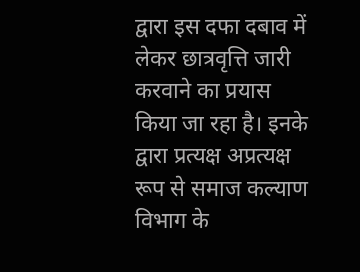द्वारा इस दफा दबाव में लेकर छात्रवृत्ति जारी करवाने का प्रयास किया जा रहा है। इनके द्वारा प्रत्यक्ष अप्रत्यक्ष रूप से समाज कल्याण विभाग के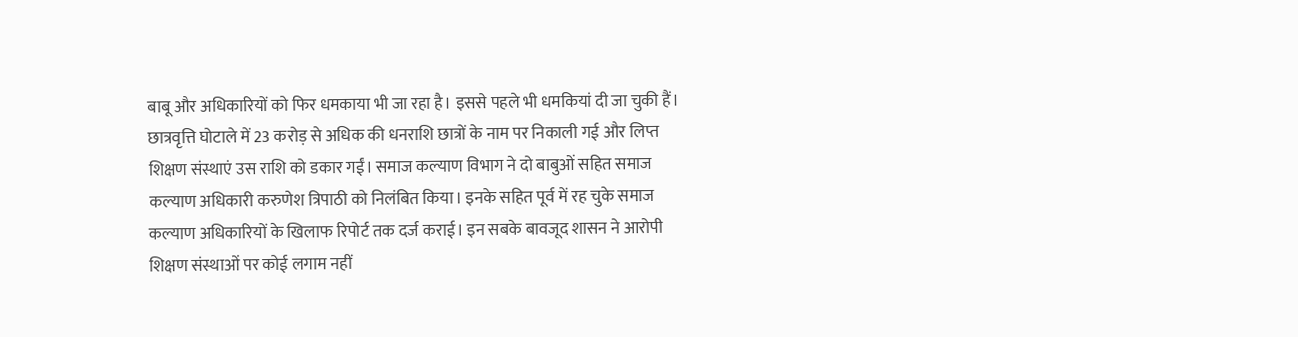बाबू और अधिकारियों को फिर धमकाया भी जा रहा है। इससे पहले भी धमकियां दी जा चुकी हैं।
छात्रवृत्ति घोटाले में 23 करोड़ से अधिक की धनराशि छात्रों के नाम पर निकाली गई और लिप्त शिक्षण संस्थाएं उस राशि को डकार गईं। समाज कल्याण विभाग ने दो बाबुओं सहित समाज कल्याण अधिकारी करुणेश त्रिपाठी को निलंबित किया। इनके सहित पूर्व में रह चुके समाज कल्याण अधिकारियों के खिलाफ रिपोर्ट तक दर्ज कराई। इन सबके बावजूद शासन ने आरोपी शिक्षण संस्थाओं पर कोई लगाम नहीं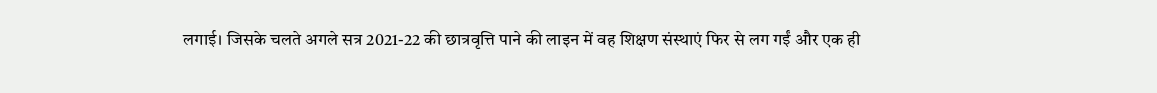लगाई। जिसके चलते अगले सत्र 2021-22 की छात्रवृत्ति पाने की लाइन में वह शिक्षण संस्थाएं फिर से लग गईं और एक ही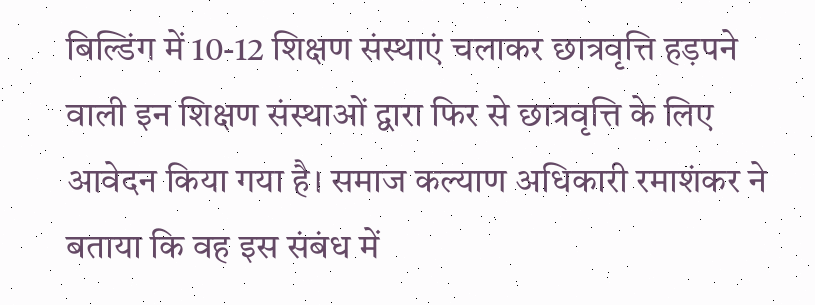बिल्डिंग में 10-12 शिक्षण संस्थाएं चलाकर छात्रवृत्ति हड़पने वाली इन शिक्षण संस्थाओं द्वारा फिर से छात्रवृत्ति के लिए आवेदन किया गया है। समाज कल्याण अधिकारी रमाशंकर ने बताया कि वह इस संबंध में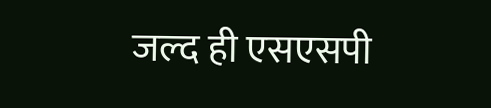जल्द ही एसएसपी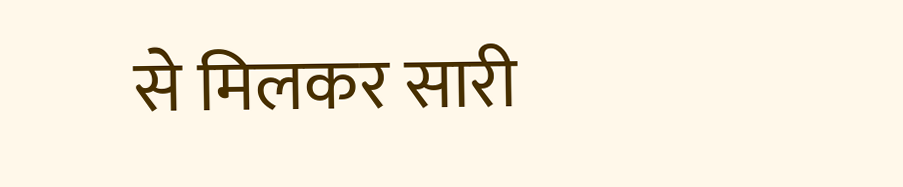से मिलकर सारी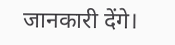जानकारी देंगे।